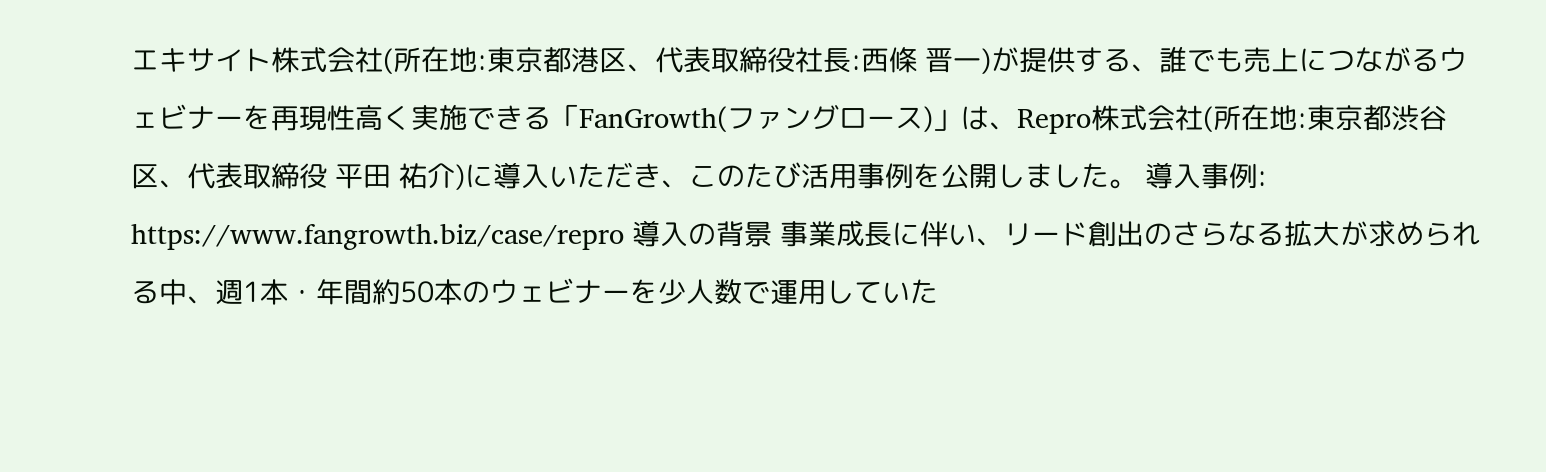エキサイト株式会社(所在地:東京都港区、代表取締役社長:西條 晋一)が提供する、誰でも売上につながるウェビナーを再現性高く実施できる「FanGrowth(ファングロース)」は、Repro株式会社(所在地:東京都渋谷区、代表取締役 平田 祐介)に導入いただき、このたび活用事例を公開しました。 導入事例: https://www.fangrowth.biz/case/repro 導入の背景 事業成長に伴い、リード創出のさらなる拡大が求められる中、週1本・年間約50本のウェビナーを少人数で運用していた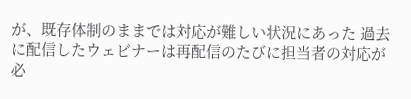が、既存体制のままでは対応が難しい状況にあった 過去に配信したウェビナーは再配信のたびに担当者の対応が必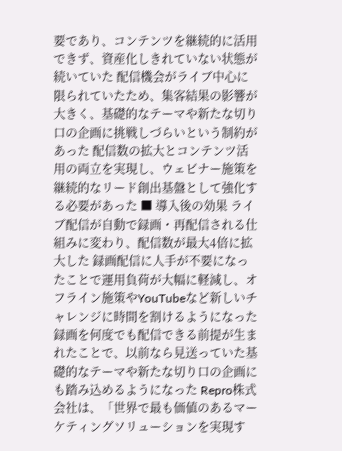要であり、コンテンツを継続的に活用できず、資産化しきれていない状態が続いていた 配信機会がライブ中心に限られていたため、集客結果の影響が大きく、基礎的なテーマや新たな切り口の企画に挑戦しづらいという制約があった 配信数の拡大とコンテンツ活用の両立を実現し、ウェビナー施策を継続的なリード創出基盤として強化する必要があった ■ 導入後の効果 ライブ配信が自動で録画・再配信される仕組みに変わり、配信数が最大4倍に拡大した 録画配信に人手が不要になったことで運用負荷が大幅に軽減し、オフライン施策やYouTubeなど新しいチャレンジに時間を割けるようになった 録画を何度でも配信できる前提が生まれたことで、以前なら見送っていた基礎的なテーマや新たな切り口の企画にも踏み込めるようになった Repro株式会社は、「世界で最も価値のあるマーケティングソリューションを実現す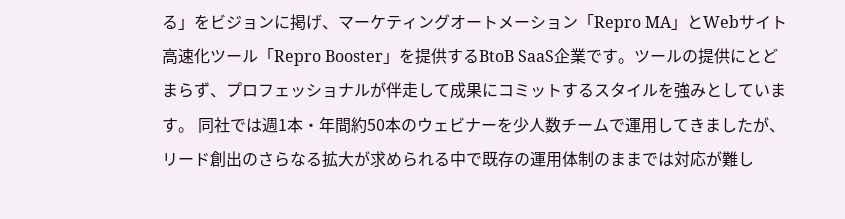る」をビジョンに掲げ、マーケティングオートメーション「Repro MA」とWebサイト高速化ツール「Repro Booster」を提供するBtoB SaaS企業です。ツールの提供にとどまらず、プロフェッショナルが伴走して成果にコミットするスタイルを強みとしています。 同社では週1本・年間約50本のウェビナーを少人数チームで運用してきましたが、リード創出のさらなる拡大が求められる中で既存の運用体制のままでは対応が難し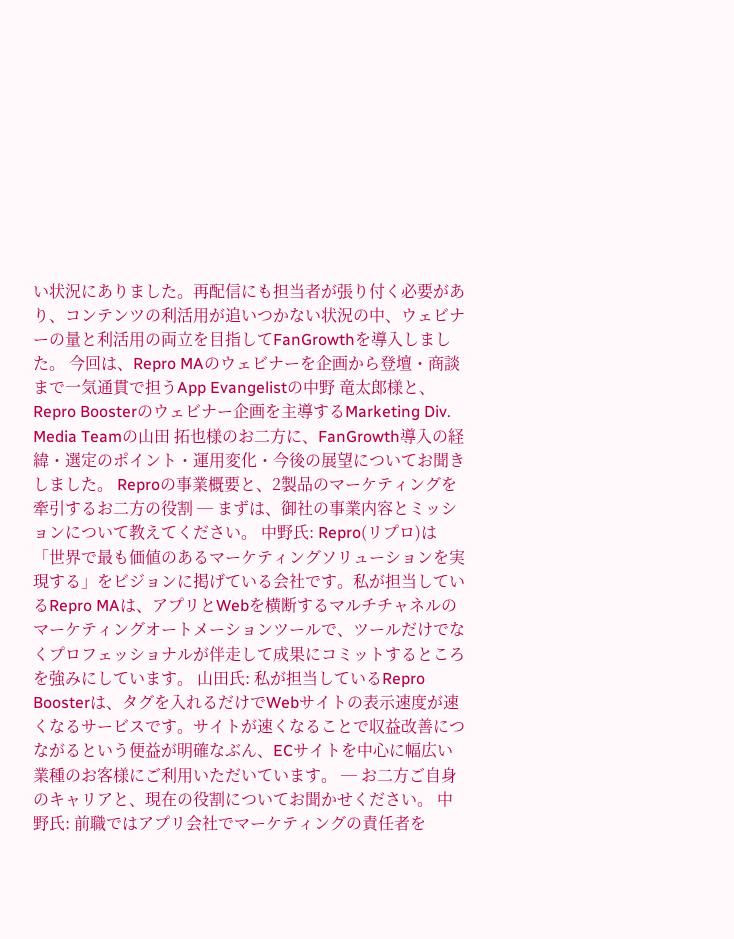い状況にありました。再配信にも担当者が張り付く必要があり、コンテンツの利活用が追いつかない状況の中、ウェビナーの量と利活用の両立を目指してFanGrowthを導入しました。 今回は、Repro MAのウェビナーを企画から登壇・商談まで一気通貫で担うApp Evangelistの中野 竜太郎様と、Repro Boosterのウェビナー企画を主導するMarketing Div. Media Teamの山田 拓也様のお二方に、FanGrowth導入の経緯・選定のポイント・運用変化・今後の展望についてお聞きしました。 Reproの事業概要と、2製品のマーケティングを牽引するお二方の役割 ─ まずは、御社の事業内容とミッションについて教えてください。 中野氏: Repro(リプロ)は「世界で最も価値のあるマーケティングソリューションを実現する」をビジョンに掲げている会社です。私が担当しているRepro MAは、アプリとWebを横断するマルチチャネルのマーケティングオートメーションツールで、ツールだけでなくプロフェッショナルが伴走して成果にコミットするところを強みにしています。 山田氏: 私が担当しているRepro Boosterは、タグを入れるだけでWebサイトの表示速度が速くなるサービスです。サイトが速くなることで収益改善につながるという便益が明確なぶん、ECサイトを中心に幅広い業種のお客様にご利用いただいています。 ─ お二方ご自身のキャリアと、現在の役割についてお聞かせください。 中野氏: 前職ではアプリ会社でマーケティングの責任者を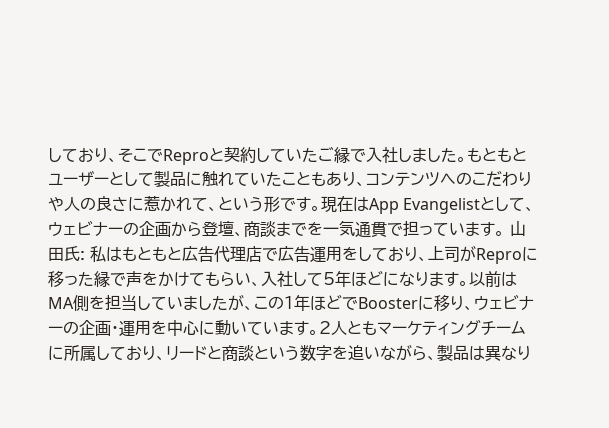しており、そこでReproと契約していたご縁で入社しました。もともとユーザーとして製品に触れていたこともあり、コンテンツへのこだわりや人の良さに惹かれて、という形です。現在はApp Evangelistとして、ウェビナーの企画から登壇、商談までを一気通貫で担っています。 山田氏: 私はもともと広告代理店で広告運用をしており、上司がReproに移った縁で声をかけてもらい、入社して5年ほどになります。以前はMA側を担当していましたが、この1年ほどでBoosterに移り、ウェビナーの企画・運用を中心に動いています。2人ともマーケティングチームに所属しており、リードと商談という数字を追いながら、製品は異なり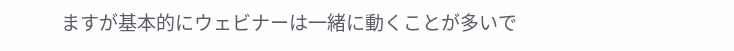ますが基本的にウェビナーは一緒に動くことが多いで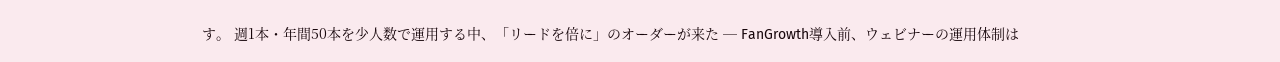す。 週1本・年間50本を少人数で運用する中、「リードを倍に」のオーダーが来た ─ FanGrowth導入前、ウェビナーの運用体制は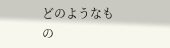どのようなもの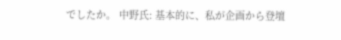でしたか。 中野氏: 基本的に、私が企画から登壇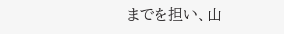までを担い、山